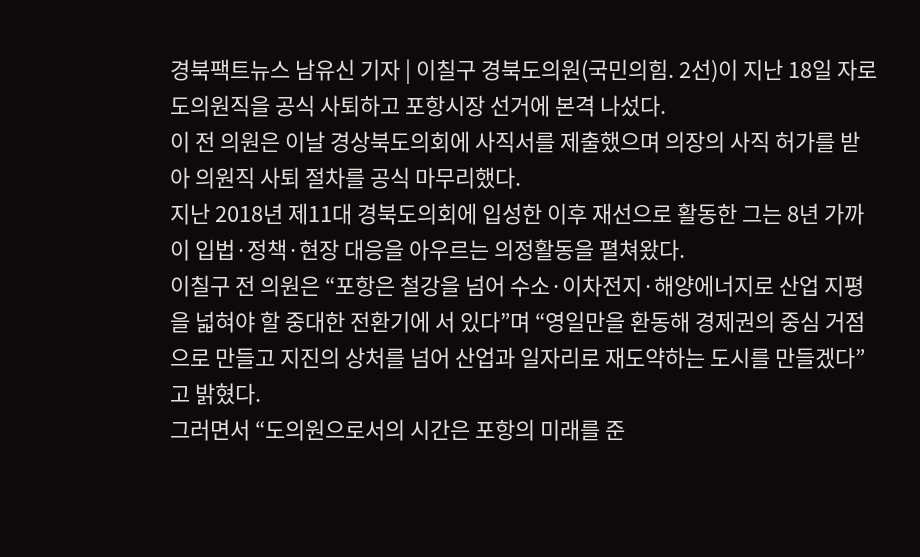경북팩트뉴스 남유신 기자 | 이칠구 경북도의원(국민의힘. 2선)이 지난 18일 자로 도의원직을 공식 사퇴하고 포항시장 선거에 본격 나섰다.
이 전 의원은 이날 경상북도의회에 사직서를 제출했으며 의장의 사직 허가를 받아 의원직 사퇴 절차를 공식 마무리했다.
지난 2018년 제11대 경북도의회에 입성한 이후 재선으로 활동한 그는 8년 가까이 입법·정책·현장 대응을 아우르는 의정활동을 펼쳐왔다.
이칠구 전 의원은 “포항은 철강을 넘어 수소·이차전지·해양에너지로 산업 지평을 넓혀야 할 중대한 전환기에 서 있다”며 “영일만을 환동해 경제권의 중심 거점으로 만들고 지진의 상처를 넘어 산업과 일자리로 재도약하는 도시를 만들겠다”고 밝혔다.
그러면서 “도의원으로서의 시간은 포항의 미래를 준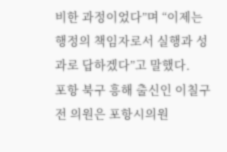비한 과정이었다”며 “이제는 행정의 책임자로서 실행과 성과로 답하겠다”고 말했다.
포항 북구 흥해 출신인 이칠구 전 의원은 포항시의원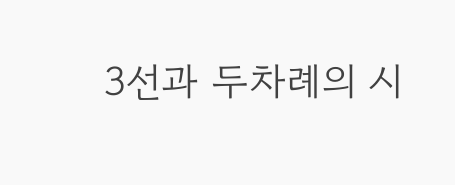3선과 두차례의 시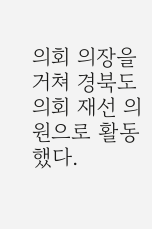의회 의장을 거쳐 경북도의회 재선 의원으로 활동했다.